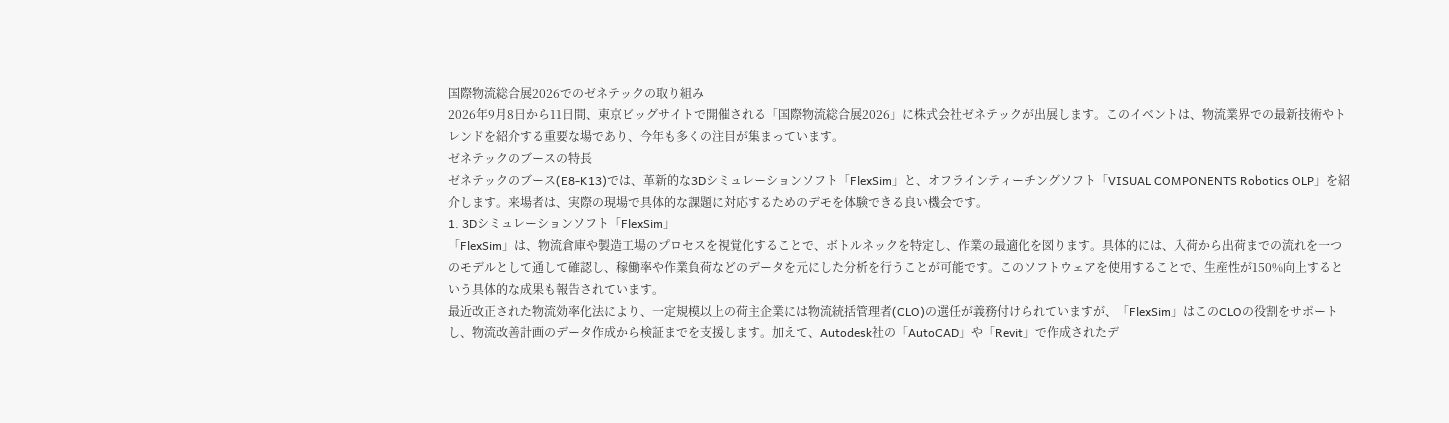国際物流総合展2026でのゼネテックの取り組み
2026年9月8日から11日間、東京ビッグサイトで開催される「国際物流総合展2026」に株式会社ゼネテックが出展します。このイベントは、物流業界での最新技術やトレンドを紹介する重要な場であり、今年も多くの注目が集まっています。
ゼネテックのブースの特長
ゼネテックのブース(E8-K13)では、革新的な3Dシミュレーションソフト「FlexSim」と、オフラインティーチングソフト「VISUAL COMPONENTS Robotics OLP」を紹介します。来場者は、実際の現場で具体的な課題に対応するためのデモを体験できる良い機会です。
1. 3Dシミュレーションソフト「FlexSim」
「FlexSim」は、物流倉庫や製造工場のプロセスを視覚化することで、ボトルネックを特定し、作業の最適化を図ります。具体的には、入荷から出荷までの流れを一つのモデルとして通して確認し、稼働率や作業負荷などのデータを元にした分析を行うことが可能です。このソフトウェアを使用することで、生産性が150%向上するという具体的な成果も報告されています。
最近改正された物流効率化法により、一定規模以上の荷主企業には物流統括管理者(CLO)の選任が義務付けられていますが、「FlexSim」はこのCLOの役割をサポートし、物流改善計画のデータ作成から検証までを支援します。加えて、Autodesk社の「AutoCAD」や「Revit」で作成されたデ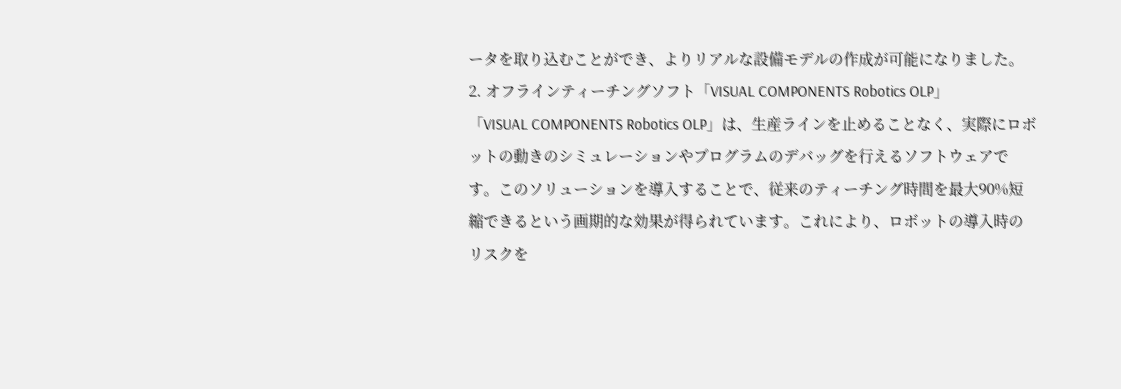ータを取り込むことができ、よりリアルな設備モデルの作成が可能になりました。
2. オフラインティーチングソフト「VISUAL COMPONENTS Robotics OLP」
「VISUAL COMPONENTS Robotics OLP」は、生産ラインを止めることなく、実際にロボットの動きのシミュレーションやプログラムのデバッグを行えるソフトウェアです。このソリューションを導入することで、従来のティーチング時間を最大90%短縮できるという画期的な効果が得られています。これにより、ロボットの導入時のリスクを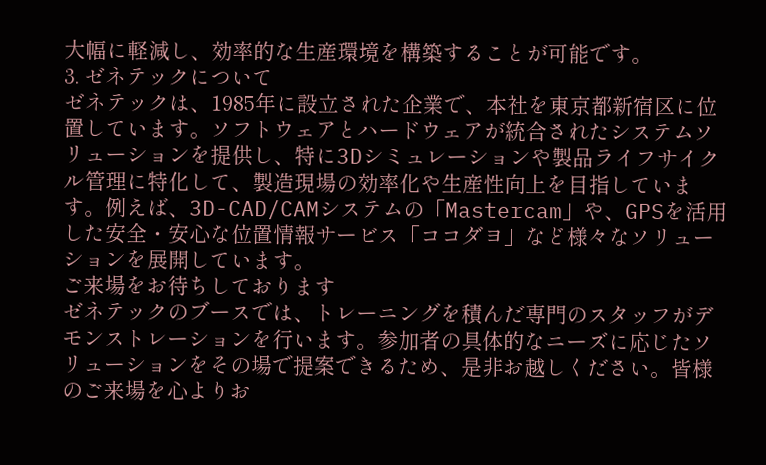大幅に軽減し、効率的な生産環境を構築することが可能です。
3. ゼネテックについて
ゼネテックは、1985年に設立された企業で、本社を東京都新宿区に位置しています。ソフトウェアとハードウェアが統合されたシステムソリューションを提供し、特に3Dシミュレーションや製品ライフサイクル管理に特化して、製造現場の効率化や生産性向上を目指しています。例えば、3D-CAD/CAMシステムの「Mastercam」や、GPSを活用した安全・安心な位置情報サービス「ココダヨ」など様々なソリューションを展開しています。
ご来場をお待ちしております
ゼネテックのブースでは、トレーニングを積んだ専門のスタッフがデモンストレーションを行います。参加者の具体的なニーズに応じたソリューションをその場で提案できるため、是非お越しください。皆様のご来場を心よりお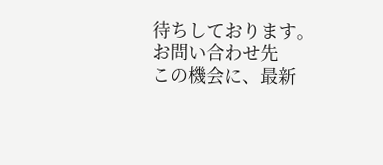待ちしております。
お問い合わせ先
この機会に、最新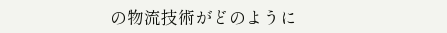の物流技術がどのように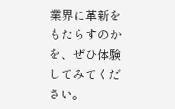業界に革新をもたらすのかを、ぜひ体験してみてください。